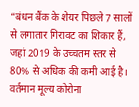“बंधन बैंक के शेयर पिछले 7 सालों से लगातार गिरावट का शिकार हैं, जहां 2019 के उच्चतम स्तर से 80% से अधिक की कमी आई है। वर्तमान मूल्य कोरोना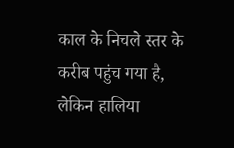काल के निचले स्तर के करीब पहुंच गया है, लेकिन हालिया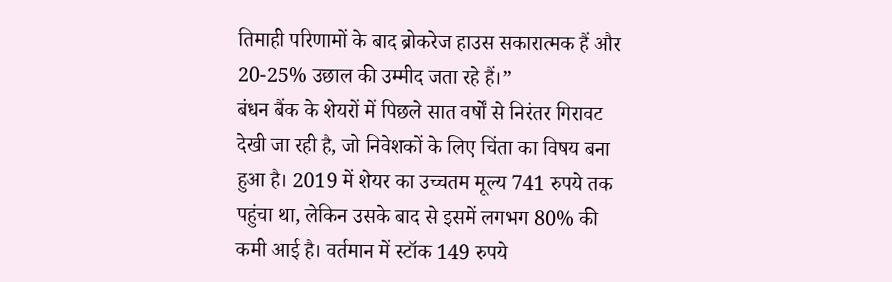तिमाही परिणामों के बाद ब्रोकरेज हाउस सकारात्मक हैं और 20-25% उछाल की उम्मीद जता रहे हैं।”
बंधन बैंक के शेयरों में पिछले सात वर्षों से निरंतर गिरावट देखी जा रही है, जो निवेशकों के लिए चिंता का विषय बना हुआ है। 2019 में शेयर का उच्चतम मूल्य 741 रुपये तक पहुंचा था, लेकिन उसके बाद से इसमें लगभग 80% की कमी आई है। वर्तमान में स्टॉक 149 रुपये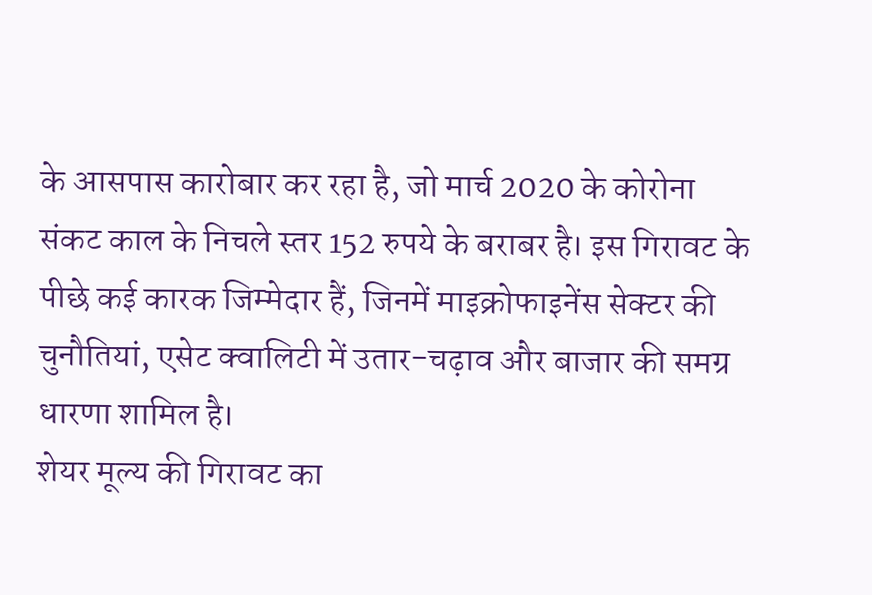के आसपास कारोबार कर रहा है, जो मार्च 2020 के कोरोना संकट काल के निचले स्तर 152 रुपये के बराबर है। इस गिरावट के पीछे कई कारक जिम्मेदार हैं, जिनमें माइक्रोफाइनेंस सेक्टर की चुनौतियां, एसेट क्वालिटी में उतार-चढ़ाव और बाजार की समग्र धारणा शामिल है।
शेयर मूल्य की गिरावट का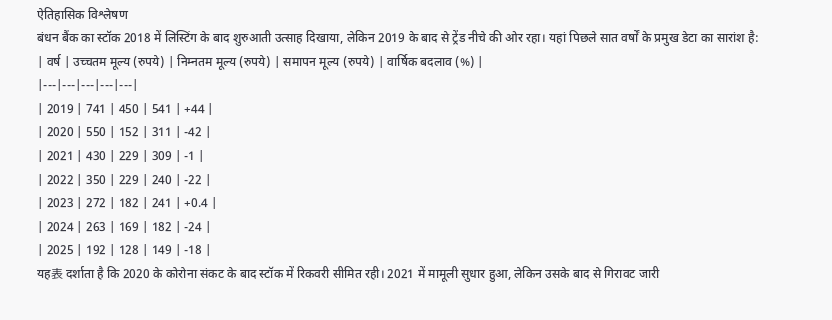ऐतिहासिक विश्लेषण
बंधन बैंक का स्टॉक 2018 में लिस्टिंग के बाद शुरुआती उत्साह दिखाया, लेकिन 2019 के बाद से ट्रेंड नीचे की ओर रहा। यहां पिछले सात वर्षों के प्रमुख डेटा का सारांश है:
| वर्ष | उच्चतम मूल्य (रुपये) | निम्नतम मूल्य (रुपये) | समापन मूल्य (रुपये) | वार्षिक बदलाव (%) |
|---|---|---|---|---|
| 2019 | 741 | 450 | 541 | +44 |
| 2020 | 550 | 152 | 311 | -42 |
| 2021 | 430 | 229 | 309 | -1 |
| 2022 | 350 | 229 | 240 | -22 |
| 2023 | 272 | 182 | 241 | +0.4 |
| 2024 | 263 | 169 | 182 | -24 |
| 2025 | 192 | 128 | 149 | -18 |
यह表 दर्शाता है कि 2020 के कोरोना संकट के बाद स्टॉक में रिकवरी सीमित रही। 2021 में मामूली सुधार हुआ, लेकिन उसके बाद से गिरावट जारी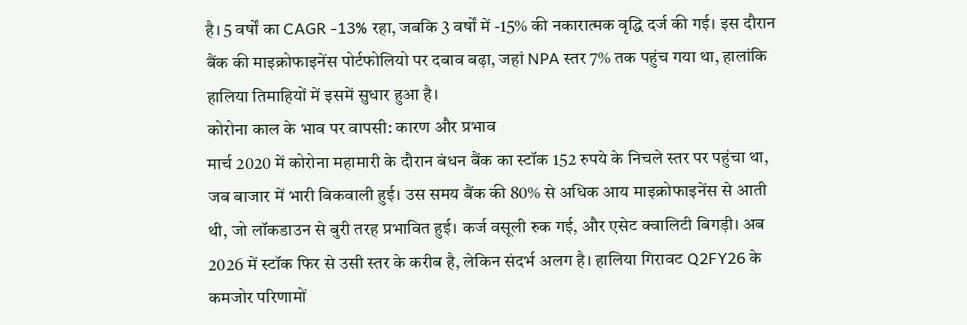है। 5 वर्षों का CAGR -13% रहा, जबकि 3 वर्षों में -15% की नकारात्मक वृद्धि दर्ज की गई। इस दौरान बैंक की माइक्रोफाइनेंस पोर्टफोलियो पर दबाव बढ़ा, जहां NPA स्तर 7% तक पहुंच गया था, हालांकि हालिया तिमाहियों में इसमें सुधार हुआ है।
कोरोना काल के भाव पर वापसी: कारण और प्रभाव
मार्च 2020 में कोरोना महामारी के दौरान बंधन बैंक का स्टॉक 152 रुपये के निचले स्तर पर पहुंचा था, जब बाजार में भारी बिकवाली हुई। उस समय बैंक की 80% से अधिक आय माइक्रोफाइनेंस से आती थी, जो लॉकडाउन से बुरी तरह प्रभावित हुई। कर्ज वसूली रुक गई, और एसेट क्वालिटी बिगड़ी। अब 2026 में स्टॉक फिर से उसी स्तर के करीब है, लेकिन संदर्भ अलग है। हालिया गिरावट Q2FY26 के कमजोर परिणामों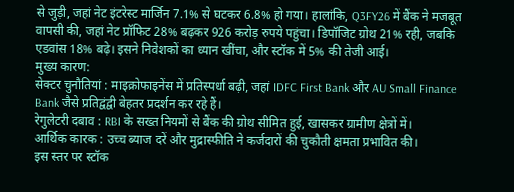से जुड़ी, जहां नेट इंटरेस्ट मार्जिन 7.1% से घटकर 6.8% हो गया। हालांकि, Q3FY26 में बैंक ने मजबूत वापसी की, जहां नेट प्रॉफिट 28% बढ़कर 926 करोड़ रुपये पहुंचा। डिपॉजिट ग्रोथ 21% रही, जबकि एडवांस 18% बढ़े। इसने निवेशकों का ध्यान खींचा, और स्टॉक में 5% की तेजी आई।
मुख्य कारण:
सेक्टर चुनौतियां : माइक्रोफाइनेंस में प्रतिस्पर्धा बढ़ी, जहां IDFC First Bank और AU Small Finance Bank जैसे प्रतिद्वंद्वी बेहतर प्रदर्शन कर रहे हैं।
रेगुलेटरी दबाव : RBI के सख्त नियमों से बैंक की ग्रोथ सीमित हुई, खासकर ग्रामीण क्षेत्रों में।
आर्थिक कारक : उच्च ब्याज दरें और मुद्रास्फीति ने कर्जदारों की चुकौती क्षमता प्रभावित की।
इस स्तर पर स्टॉक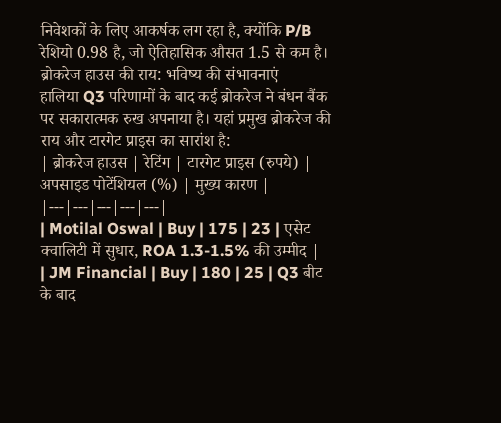निवेशकों के लिए आकर्षक लग रहा है, क्योंकि P/B रेशियो 0.98 है, जो ऐतिहासिक औसत 1.5 से कम है।
ब्रोकरेज हाउस की राय: भविष्य की संभावनाएं
हालिया Q3 परिणामों के बाद कई ब्रोकरेज ने बंधन बैंक पर सकारात्मक रुख अपनाया है। यहां प्रमुख ब्रोकरेज की राय और टारगेट प्राइस का सारांश है:
| ब्रोकरेज हाउस | रेटिंग | टारगेट प्राइस (रुपये) | अपसाइड पोटेंशियल (%) | मुख्य कारण |
|---|---|---|---|---|
| Motilal Oswal | Buy | 175 | 23 | एसेट क्वालिटी में सुधार, ROA 1.3-1.5% की उम्मीद |
| JM Financial | Buy | 180 | 25 | Q3 बीट के बाद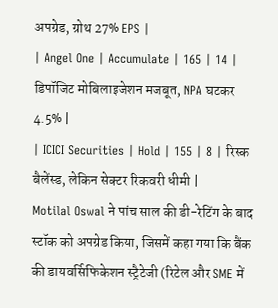अपग्रेड, ग्रोथ 27% EPS |
| Angel One | Accumulate | 165 | 14 | डिपॉजिट मोबिलाइजेशन मजबूत, NPA घटकर 4.5% |
| ICICI Securities | Hold | 155 | 8 | रिस्क बैलेंस्ड, लेकिन सेक्टर रिकवरी धीमी |
Motilal Oswal ने पांच साल की डी-रेटिंग के बाद स्टॉक को अपग्रेड किया, जिसमें कहा गया कि बैंक की डायवर्सिफिकेशन स्ट्रैटेजी (रिटेल और SME में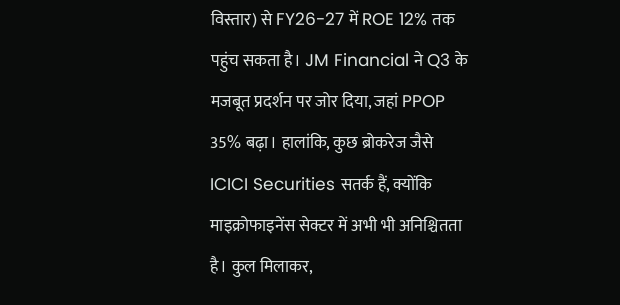विस्तार) से FY26-27 में ROE 12% तक पहुंच सकता है। JM Financial ने Q3 के मजबूत प्रदर्शन पर जोर दिया, जहां PPOP 35% बढ़ा। हालांकि, कुछ ब्रोकरेज जैसे ICICI Securities सतर्क हैं, क्योंकि माइक्रोफाइनेंस सेक्टर में अभी भी अनिश्चितता है। कुल मिलाकर,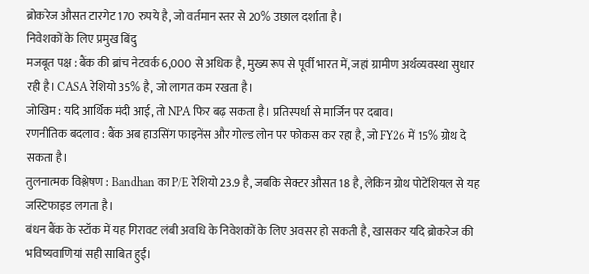ब्रोकरेज औसत टारगेट 170 रुपये है, जो वर्तमान स्तर से 20% उछाल दर्शाता है।
निवेशकों के लिए प्रमुख बिंदु
मजबूत पक्ष : बैंक की ब्रांच नेटवर्क 6,000 से अधिक है, मुख्य रूप से पूर्वी भारत में, जहां ग्रामीण अर्थव्यवस्था सुधार रही है। CASA रेशियो 35% है, जो लागत कम रखता है।
जोखिम : यदि आर्थिक मंदी आई, तो NPA फिर बढ़ सकता है। प्रतिस्पर्धा से मार्जिन पर दबाव।
रणनीतिक बदलाव : बैंक अब हाउसिंग फाइनेंस और गोल्ड लोन पर फोकस कर रहा है, जो FY26 में 15% ग्रोथ दे सकता है।
तुलनात्मक विश्लेषण : Bandhan का P/E रेशियो 23.9 है, जबकि सेक्टर औसत 18 है, लेकिन ग्रोथ पोटेंशियल से यह जस्टिफाइड लगता है।
बंधन बैंक के स्टॉक में यह गिरावट लंबी अवधि के निवेशकों के लिए अवसर हो सकती है, खासकर यदि ब्रोकरेज की भविष्यवाणियां सही साबित हुईं।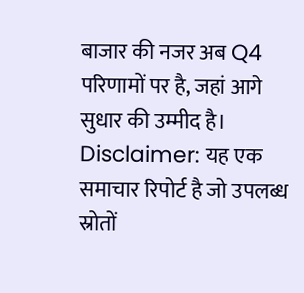बाजार की नजर अब Q4 परिणामों पर है, जहां आगे सुधार की उम्मीद है।
Disclaimer: यह एक समाचार रिपोर्ट है जो उपलब्ध स्रोतों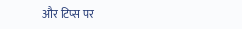और टिप्स पर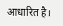आधारित है।